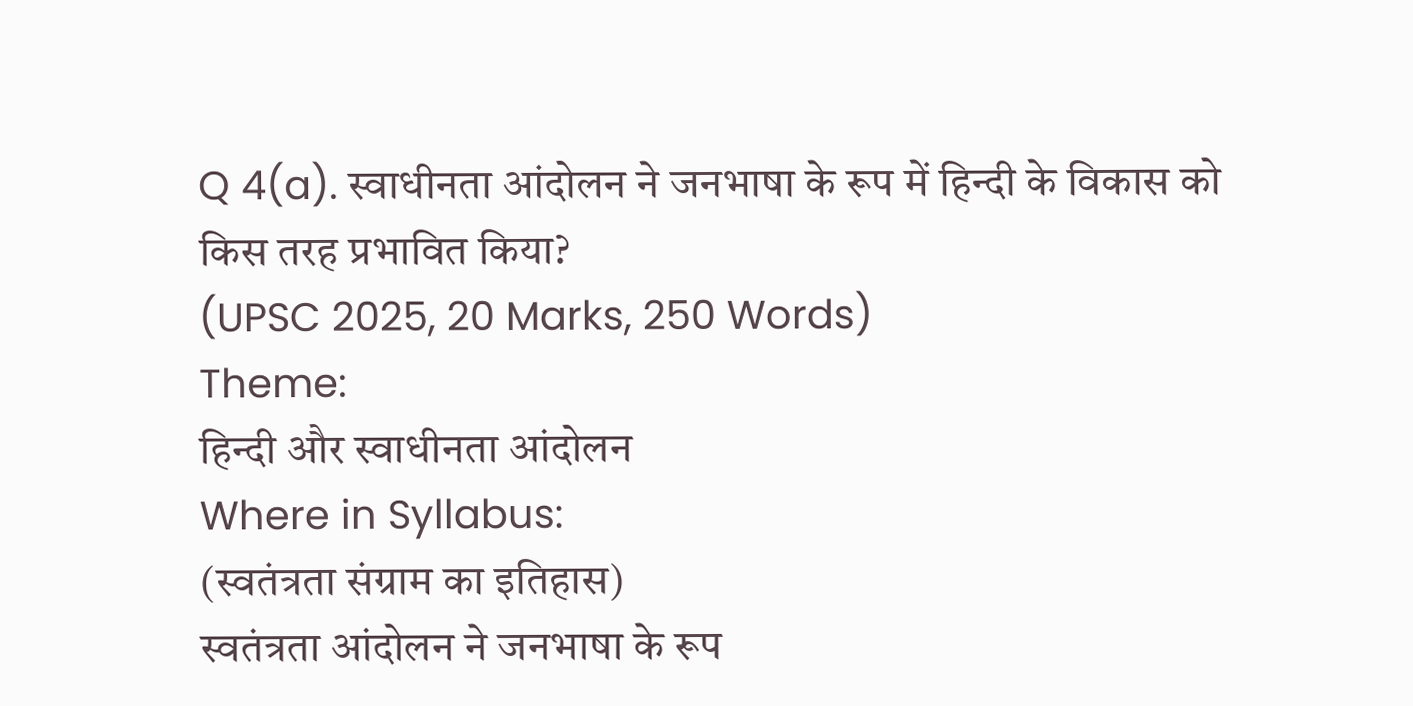Q 4(a). स्वाधीनता आंदोलन ने जनभाषा के रूप में हिन्दी के विकास को किस तरह प्रभावित किया?
(UPSC 2025, 20 Marks, 250 Words)
Theme:
हिन्दी और स्वाधीनता आंदोलन
Where in Syllabus:
(स्वतंत्रता संग्राम का इतिहास)
स्वतंत्रता आंदोलन ने जनभाषा के रूप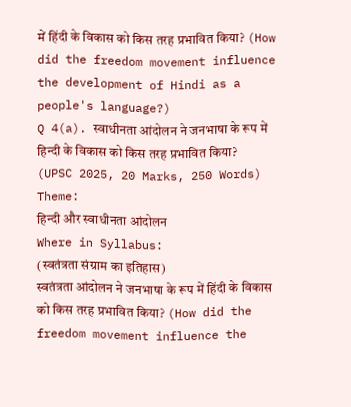में हिंदी के विकास को किस तरह प्रभावित किया? (How did the freedom movement influence the development of Hindi as a people's language?)
Q 4(a). स्वाधीनता आंदोलन ने जनभाषा के रूप में हिन्दी के विकास को किस तरह प्रभावित किया?
(UPSC 2025, 20 Marks, 250 Words)
Theme:
हिन्दी और स्वाधीनता आंदोलन
Where in Syllabus:
(स्वतंत्रता संग्राम का इतिहास)
स्वतंत्रता आंदोलन ने जनभाषा के रूप में हिंदी के विकास को किस तरह प्रभावित किया? (How did the freedom movement influence the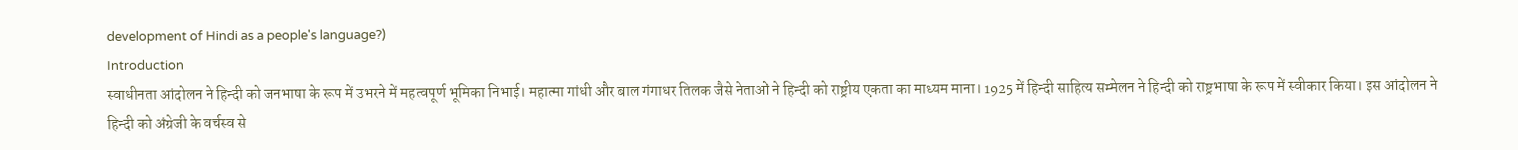development of Hindi as a people's language?)
Introduction
स्वाधीनता आंदोलन ने हिन्दी को जनभाषा के रूप में उभरने में महत्वपूर्ण भूमिका निभाई। महात्मा गांधी और बाल गंगाधर तिलक जैसे नेताओं ने हिन्दी को राष्ट्रीय एकता का माध्यम माना। 1925 में हिन्दी साहित्य सम्मेलन ने हिन्दी को राष्ट्रभाषा के रूप में स्वीकार किया। इस आंदोलन ने हिन्दी को अंग्रेजी के वर्चस्व से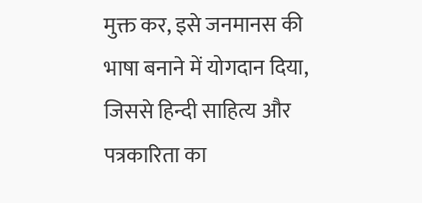मुक्त कर, इसे जनमानस की भाषा बनाने में योगदान दिया, जिससे हिन्दी साहित्य और पत्रकारिता का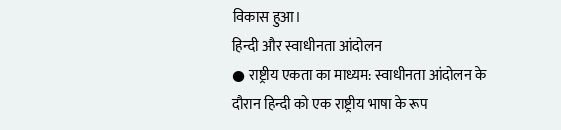विकास हुआ।
हिन्दी और स्वाधीनता आंदोलन
● राष्ट्रीय एकता का माध्यम: स्वाधीनता आंदोलन के दौरान हिन्दी को एक राष्ट्रीय भाषा के रूप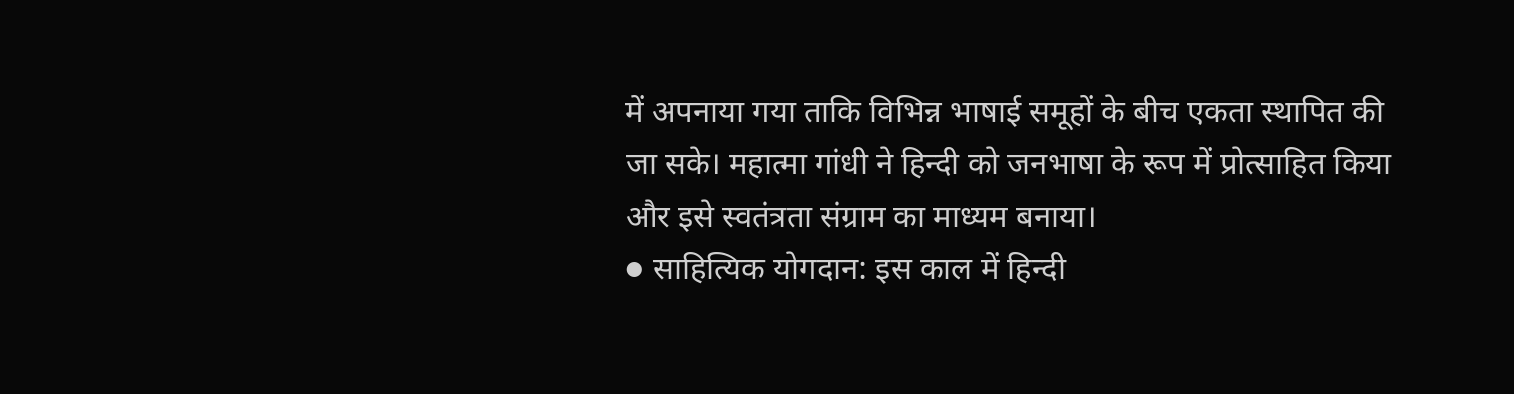में अपनाया गया ताकि विभिन्न भाषाई समूहों के बीच एकता स्थापित की जा सके। महात्मा गांधी ने हिन्दी को जनभाषा के रूप में प्रोत्साहित किया और इसे स्वतंत्रता संग्राम का माध्यम बनाया।
● साहित्यिक योगदान: इस काल में हिन्दी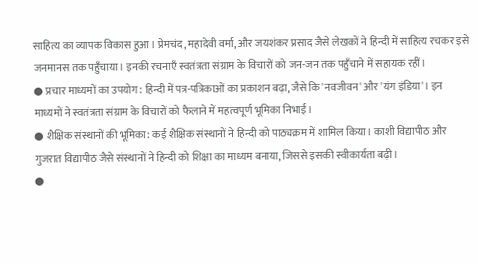साहित्य का व्यापक विकास हुआ। प्रेमचंद, महादेवी वर्मा, और जयशंकर प्रसाद जैसे लेखकों ने हिन्दी में साहित्य रचकर इसे जनमानस तक पहुँचाया। इनकी रचनाएँ स्वतंत्रता संग्राम के विचारों को जन-जन तक पहुँचाने में सहायक रहीं।
● प्रचार माध्यमों का उपयोग: हिन्दी में पत्र-पत्रिकाओं का प्रकाशन बढ़ा, जैसे कि 'नवजीवन' और 'यंग इंडिया'। इन माध्यमों ने स्वतंत्रता संग्राम के विचारों को फैलाने में महत्वपूर्ण भूमिका निभाई।
● शैक्षिक संस्थानों की भूमिका: कई शैक्षिक संस्थानों ने हिन्दी को पाठ्यक्रम में शामिल किया। काशी विद्यापीठ और गुजरात विद्यापीठ जैसे संस्थानों ने हिन्दी को शिक्षा का माध्यम बनाया, जिससे इसकी स्वीकार्यता बढ़ी।
●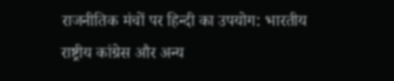राजनीतिक मंचों पर हिन्दी का उपयोग: भारतीय राष्ट्रीय कांग्रेस और अन्य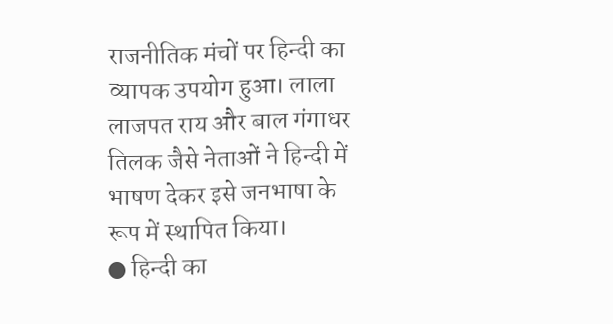राजनीतिक मंचों पर हिन्दी का व्यापक उपयोग हुआ। लाला लाजपत राय और बाल गंगाधर तिलक जैसे नेताओं ने हिन्दी में भाषण देकर इसे जनभाषा के रूप में स्थापित किया।
● हिन्दी का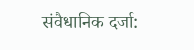संवैधानिक दर्जा: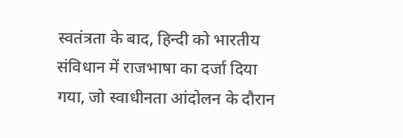स्वतंत्रता के बाद, हिन्दी को भारतीय संविधान में राजभाषा का दर्जा दिया गया, जो स्वाधीनता आंदोलन के दौरान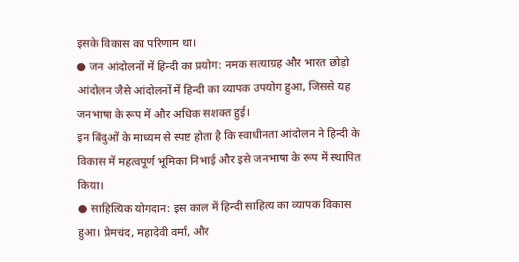इसके विकास का परिणाम था।
● जन आंदोलनों में हिन्दी का प्रयोग: नमक सत्याग्रह और भारत छोड़ो आंदोलन जैसे आंदोलनों में हिन्दी का व्यापक उपयोग हुआ, जिससे यह जनभाषा के रूप में और अधिक सशक्त हुई।
इन बिंदुओं के माध्यम से स्पष्ट होता है कि स्वाधीनता आंदोलन ने हिन्दी के विकास में महत्वपूर्ण भूमिका निभाई और इसे जनभाषा के रूप में स्थापित किया।
● साहित्यिक योगदान: इस काल में हिन्दी साहित्य का व्यापक विकास हुआ। प्रेमचंद, महादेवी वर्मा, और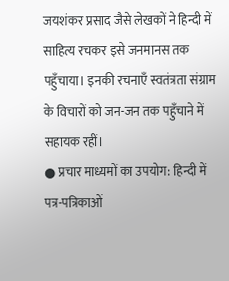जयशंकर प्रसाद जैसे लेखकों ने हिन्दी में साहित्य रचकर इसे जनमानस तक पहुँचाया। इनकी रचनाएँ स्वतंत्रता संग्राम के विचारों को जन-जन तक पहुँचाने में सहायक रहीं।
● प्रचार माध्यमों का उपयोग: हिन्दी में पत्र-पत्रिकाओं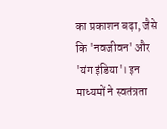का प्रकाशन बढ़ा, जैसे कि 'नवजीवन' और 'यंग इंडिया'। इन माध्यमों ने स्वतंत्रता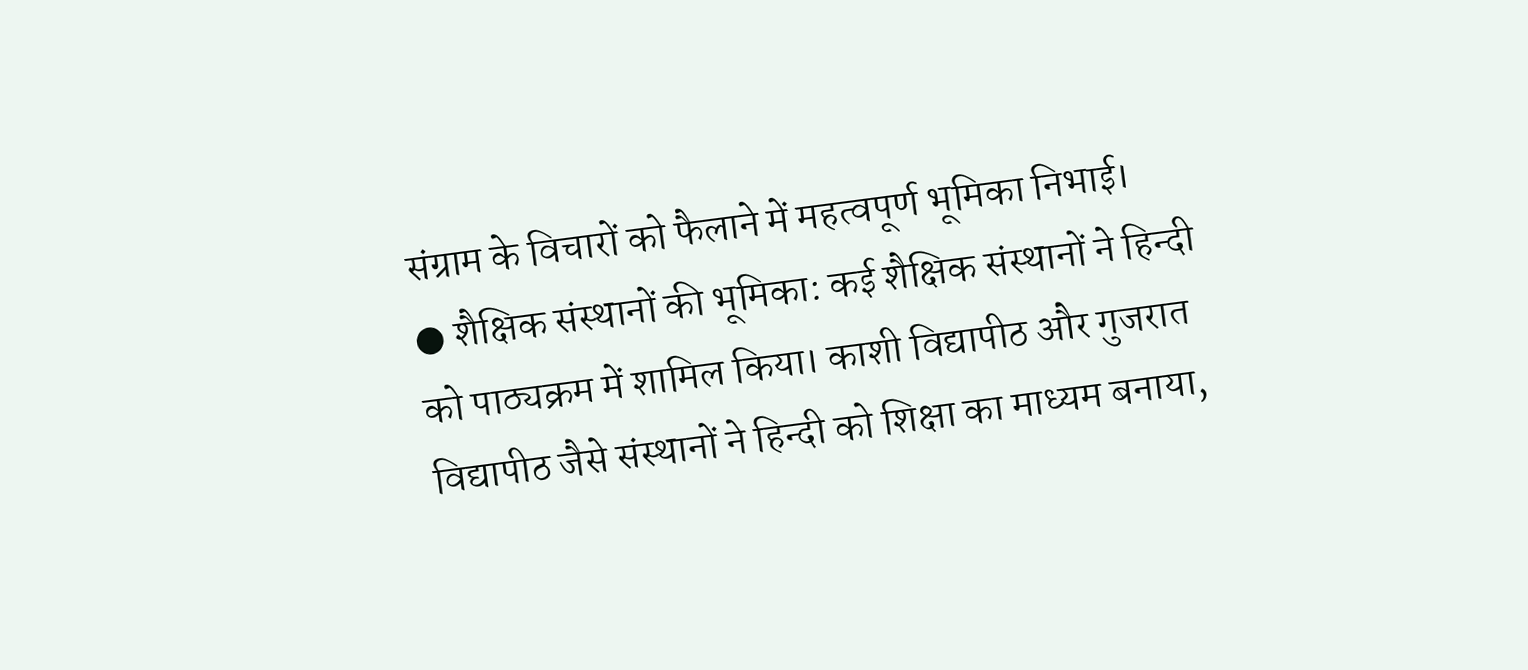संग्राम के विचारों को फैलाने में महत्वपूर्ण भूमिका निभाई।
● शैक्षिक संस्थानों की भूमिका: कई शैक्षिक संस्थानों ने हिन्दी को पाठ्यक्रम में शामिल किया। काशी विद्यापीठ और गुजरात विद्यापीठ जैसे संस्थानों ने हिन्दी को शिक्षा का माध्यम बनाया,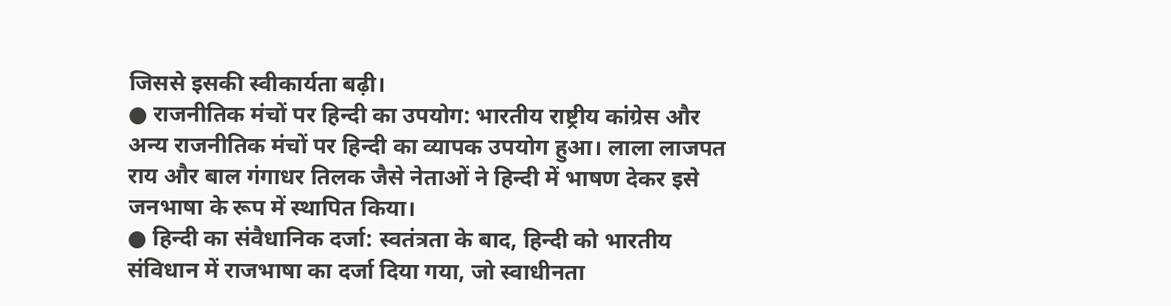जिससे इसकी स्वीकार्यता बढ़ी।
● राजनीतिक मंचों पर हिन्दी का उपयोग: भारतीय राष्ट्रीय कांग्रेस और अन्य राजनीतिक मंचों पर हिन्दी का व्यापक उपयोग हुआ। लाला लाजपत राय और बाल गंगाधर तिलक जैसे नेताओं ने हिन्दी में भाषण देकर इसे जनभाषा के रूप में स्थापित किया।
● हिन्दी का संवैधानिक दर्जा: स्वतंत्रता के बाद, हिन्दी को भारतीय संविधान में राजभाषा का दर्जा दिया गया, जो स्वाधीनता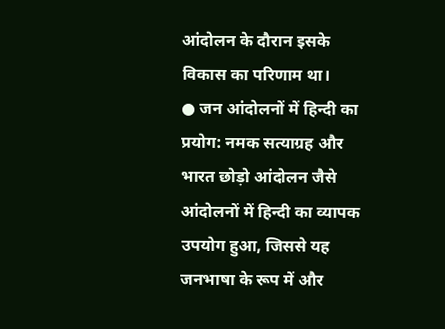आंदोलन के दौरान इसके विकास का परिणाम था।
● जन आंदोलनों में हिन्दी का प्रयोग: नमक सत्याग्रह और भारत छोड़ो आंदोलन जैसे आंदोलनों में हिन्दी का व्यापक उपयोग हुआ, जिससे यह जनभाषा के रूप में और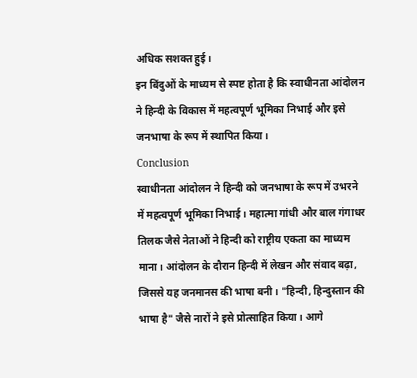अधिक सशक्त हुई।
इन बिंदुओं के माध्यम से स्पष्ट होता है कि स्वाधीनता आंदोलन ने हिन्दी के विकास में महत्वपूर्ण भूमिका निभाई और इसे जनभाषा के रूप में स्थापित किया।
Conclusion
स्वाधीनता आंदोलन ने हिन्दी को जनभाषा के रूप में उभरने में महत्वपूर्ण भूमिका निभाई। महात्मा गांधी और बाल गंगाधर तिलक जैसे नेताओं ने हिन्दी को राष्ट्रीय एकता का माध्यम माना। आंदोलन के दौरान हिन्दी में लेखन और संवाद बढ़ा, जिससे यह जनमानस की भाषा बनी। "हिन्दी, हिन्दुस्तान की भाषा है" जैसे नारों ने इसे प्रोत्साहित किया। आगे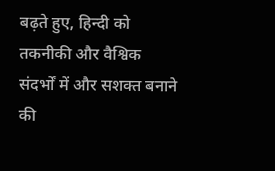बढ़ते हुए, हिन्दी को तकनीकी और वैश्विक संदर्भों में और सशक्त बनाने की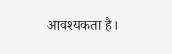आवश्यकता है।